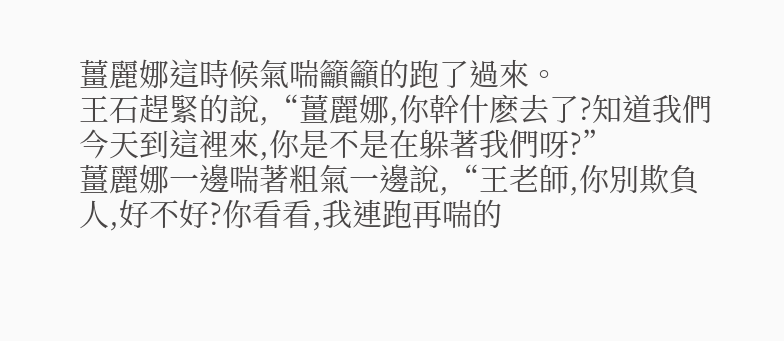薑麗娜這時候氣喘籲籲的跑了過來。
王石趕緊的說,“薑麗娜,你幹什麽去了?知道我們今天到這裡來,你是不是在躲著我們呀?”
薑麗娜一邊喘著粗氣一邊說,“王老師,你別欺負人,好不好?你看看,我連跑再喘的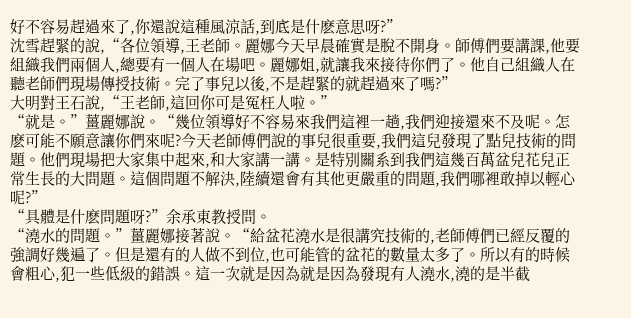好不容易趕過來了,你還說這種風涼話,到底是什麽意思呀?”
沈雪趕緊的說,“各位領導,王老師。麗娜今天早晨確實是脫不開身。師傅們要講課,他要組織我們兩個人,總要有一個人在場吧。麗娜姐,就讓我來接待你們了。他自己組織人在聽老師們現場傳授技術。完了事兒以後,不是趕緊的就趕過來了嗎?”
大明對王石說,“王老師,這回你可是冤枉人啦。”
“就是。”薑麗娜說。“幾位領導好不容易來我們這裡一趟,我們迎接還來不及呢。怎麽可能不願意讓你們來呢?今天老師傅們說的事兒很重要,我們這兒發現了點兒技術的問題。他們現場把大家集中起來,和大家講一講。是特別關系到我們這幾百萬盆兒花兒正常生長的大問題。這個問題不解決,陸續還會有其他更嚴重的問題,我們哪裡敢掉以輕心呢?”
“具體是什麽問題呀?”余承東教授問。
“澆水的問題。”薑麗娜接著說。“給盆花澆水是很講究技術的,老師傅們已經反覆的強調好幾遍了。但是還有的人做不到位,也可能管的盆花的數量太多了。所以有的時候會粗心,犯一些低級的錯誤。這一次就是因為就是因為發現有人澆水,澆的是半截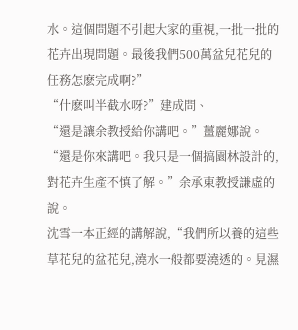水。這個問題不引起大家的重視,一批一批的花卉出現問題。最後我們500萬盆兒花兒的任務怎麽完成啊?”
“什麽叫半截水呀?”建成問、
“還是讓余教授給你講吧。”薑麗娜說。
“還是你來講吧。我只是一個搞園林設計的,對花卉生產不慎了解。”余承東教授謙虛的說。
沈雪一本正經的講解說,“我們所以養的這些草花兒的盆花兒,澆水一般都要澆透的。見濕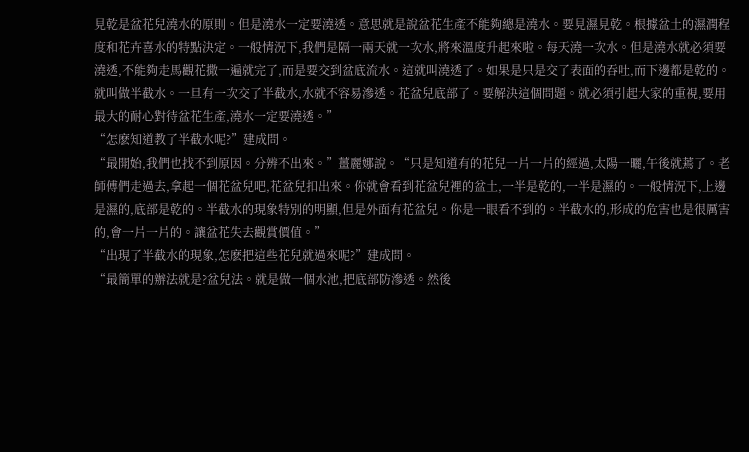見乾是盆花兒澆水的原則。但是澆水一定要澆透。意思就是說盆花生產不能夠總是澆水。要見濕見乾。根據盆土的濕潤程度和花卉喜水的特點決定。一般情況下,我們是隔一兩天就一次水,將來溫度升起來啦。每天澆一次水。但是澆水就必須要澆透,不能夠走馬觀花撒一遍就完了,而是要交到盆底流水。這就叫澆透了。如果是只是交了表面的吞吐,而下邊都是乾的。就叫做半截水。一旦有一次交了半截水,水就不容易滲透。花盆兒底部了。要解決這個問題。就必須引起大家的重視,要用最大的耐心對待盆花生產,澆水一定要澆透。”
“怎麽知道教了半截水呢?”建成問。
“最開始,我們也找不到原因。分辨不出來。”薑麗娜說。“只是知道有的花兒一片一片的經過,太陽一曬,午後就蔫了。老師傅們走過去,拿起一個花盆兒吧,花盆兒扣出來。你就會看到花盆兒裡的盆土,一半是乾的,一半是濕的。一般情況下,上邊是濕的,底部是乾的。半截水的現象特別的明顯,但是外面有花盆兒。你是一眼看不到的。半截水的,形成的危害也是很厲害的,會一片一片的。讓盆花失去觀賞價值。”
“出現了半截水的現象,怎麽把這些花兒就過來呢?”建成問。
“最簡單的辦法就是?盆兒法。就是做一個水池,把底部防滲透。然後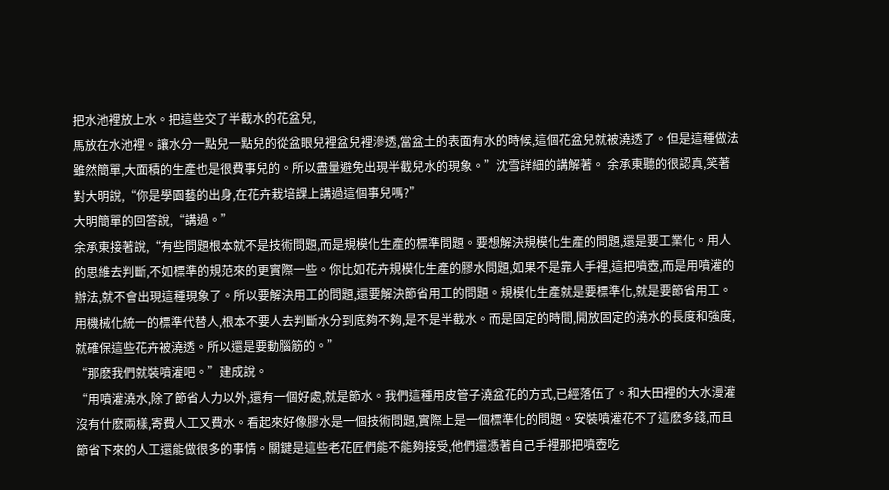把水池裡放上水。把這些交了半截水的花盆兒,
馬放在水池裡。讓水分一點兒一點兒的從盆眼兒裡盆兒裡滲透,當盆土的表面有水的時候,這個花盆兒就被澆透了。但是這種做法雖然簡單,大面積的生產也是很費事兒的。所以盡量避免出現半截兒水的現象。”沈雪詳細的講解著。 余承東聽的很認真,笑著對大明說,“你是學園藝的出身,在花卉栽培課上講過這個事兒嗎?”
大明簡單的回答說,“講過。”
余承東接著說,“有些問題根本就不是技術問題,而是規模化生產的標準問題。要想解決規模化生產的問題,還是要工業化。用人的思維去判斷,不如標準的規范來的更實際一些。你比如花卉規模化生產的膠水問題,如果不是靠人手裡,這把噴壺,而是用噴灌的辦法,就不會出現這種現象了。所以要解決用工的問題,還要解決節省用工的問題。規模化生產就是要標準化,就是要節省用工。用機械化統一的標準代替人,根本不要人去判斷水分到底夠不夠,是不是半截水。而是固定的時間,開放固定的澆水的長度和強度,就確保這些花卉被澆透。所以還是要動腦筋的。”
“那麽我們就裝噴灌吧。”建成說。
“用噴灌澆水,除了節省人力以外,還有一個好處,就是節水。我們這種用皮管子澆盆花的方式,已經落伍了。和大田裡的大水漫灌沒有什麽兩樣,寄費人工又費水。看起來好像膠水是一個技術問題,實際上是一個標準化的問題。安裝噴灌花不了這麽多錢,而且節省下來的人工還能做很多的事情。關鍵是這些老花匠們能不能夠接受,他們還憑著自己手裡那把噴壺吃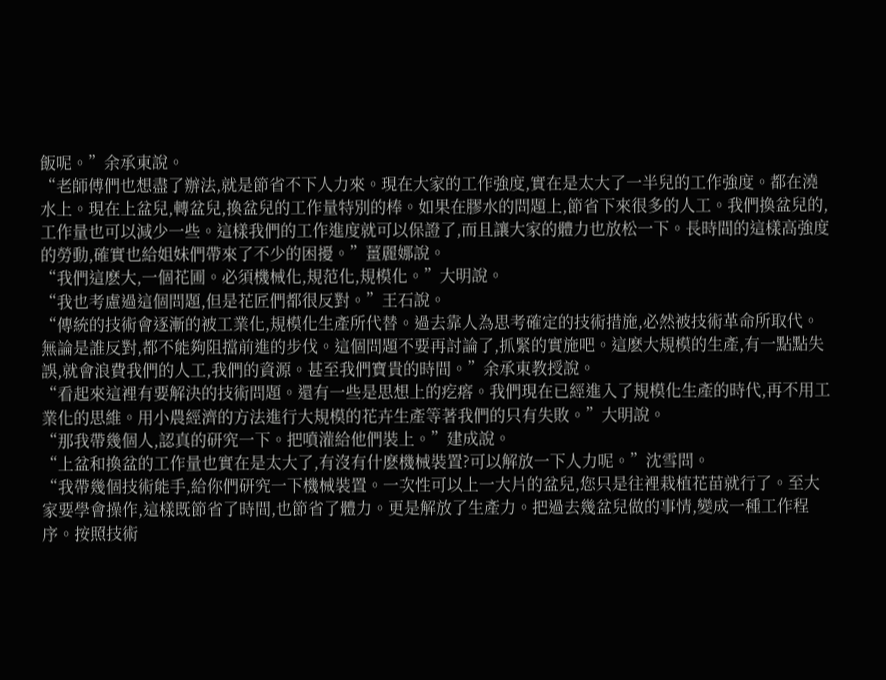飯呢。”余承東說。
“老師傅們也想盡了辦法,就是節省不下人力來。現在大家的工作強度,實在是太大了一半兒的工作強度。都在澆水上。現在上盆兒,轉盆兒,換盆兒的工作量特別的棒。如果在膠水的問題上,節省下來很多的人工。我們換盆兒的,工作量也可以減少一些。這樣我們的工作進度就可以保證了,而且讓大家的體力也放松一下。長時間的這樣高強度的勞動,確實也給姐妹們帶來了不少的困擾。”薑麗娜說。
“我們這麽大,一個花圃。必須機械化,規范化,規模化。”大明說。
“我也考慮過這個問題,但是花匠們都很反對。”王石說。
“傳統的技術會逐漸的被工業化,規模化生產所代替。過去靠人為思考確定的技術措施,必然被技術革命所取代。無論是誰反對,都不能夠阻擋前進的步伐。這個問題不要再討論了,抓緊的實施吧。這麽大規模的生產,有一點點失誤,就會浪費我們的人工,我們的資源。甚至我們寶貴的時間。”余承東教授說。
“看起來這裡有要解決的技術問題。還有一些是思想上的疙瘩。我們現在已經進入了規模化生產的時代,再不用工業化的思維。用小農經濟的方法進行大規模的花卉生產等著我們的只有失敗。”大明說。
“那我帶幾個人,認真的研究一下。把噴灌給他們裝上。”建成說。
“上盆和換盆的工作量也實在是太大了,有沒有什麽機械裝置?可以解放一下人力呢。”沈雪問。
“我帶幾個技術能手,給你們研究一下機械裝置。一次性可以上一大片的盆兒,您只是往裡栽植花苗就行了。至大家要學會操作,這樣既節省了時間,也節省了體力。更是解放了生產力。把過去幾盆兒做的事情,變成一種工作程序。按照技術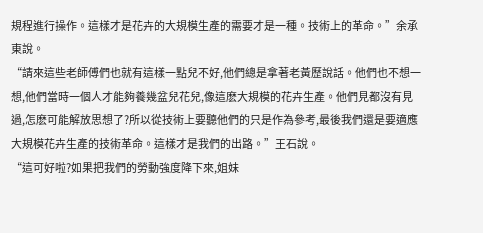規程進行操作。這樣才是花卉的大規模生產的需要才是一種。技術上的革命。”余承東說。
“請來這些老師傅們也就有這樣一點兒不好,他們總是拿著老黃歷說話。他們也不想一想,他們當時一個人才能夠養幾盆兒花兒,像這麽大規模的花卉生產。他們見都沒有見過,怎麽可能解放思想了?所以從技術上要聽他們的只是作為參考,最後我們還是要適應大規模花卉生產的技術革命。這樣才是我們的出路。”王石說。
“這可好啦?如果把我們的勞動強度降下來,姐妹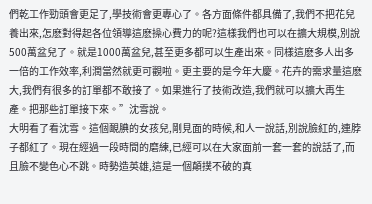們乾工作勁頭會更足了,學技術會更專心了。各方面條件都具備了,我們不把花兒養出來,怎麽對得起各位領導這麽操心費力的呢?這樣我們也可以在擴大規模,別說500萬盆兒了。就是1000萬盆兒,甚至更多都可以生產出來。同樣這麽多人出多一倍的工作效率,利潤當然就更可觀啦。更主要的是今年大慶。花卉的需求量這麽大,我們有很多的訂單都不敢接了。如果進行了技術改造,我們就可以擴大再生產。把那些訂單接下來。”沈雪說。
大明看了看沈雪。這個靦腆的女孩兒,剛見面的時候,和人一說話,別說臉紅的,連脖子都紅了。現在經過一段時間的磨練,已經可以在大家面前一套一套的說話了,而且臉不變色心不跳。時勢造英雄,這是一個顛撲不破的真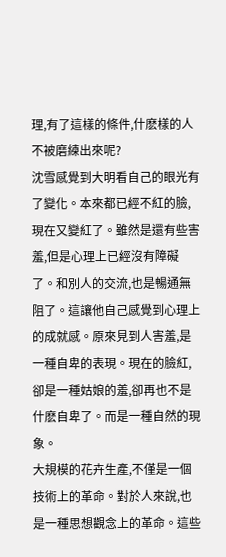理,有了這樣的條件,什麽樣的人不被磨練出來呢?
沈雪感覺到大明看自己的眼光有了變化。本來都已經不紅的臉,現在又變紅了。雖然是還有些害羞,但是心理上已經沒有障礙了。和別人的交流,也是暢通無阻了。這讓他自己感覺到心理上的成就感。原來見到人害羞,是一種自卑的表現。現在的臉紅,卻是一種姑娘的羞,卻再也不是什麽自卑了。而是一種自然的現象。
大規模的花卉生產,不僅是一個技術上的革命。對於人來說,也是一種思想觀念上的革命。這些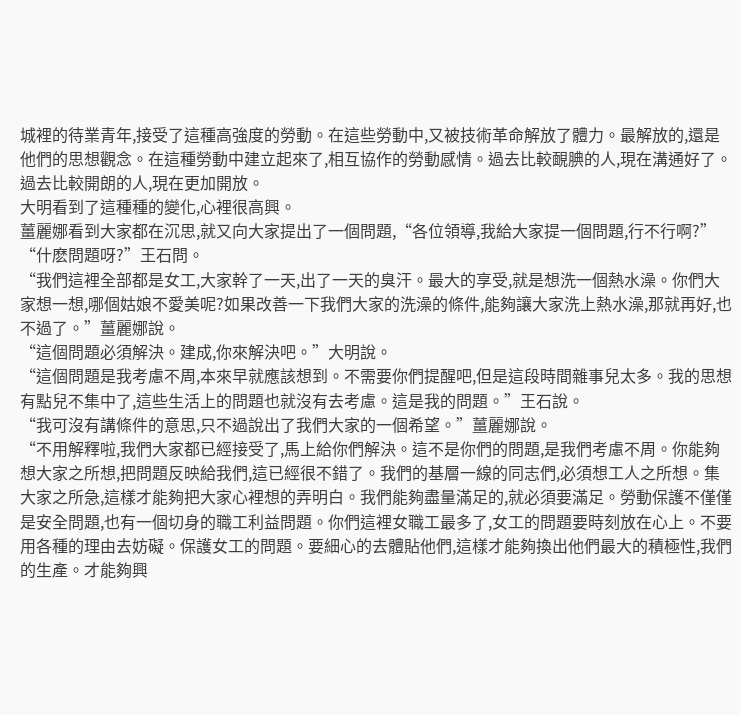城裡的待業青年,接受了這種高強度的勞動。在這些勞動中,又被技術革命解放了體力。最解放的,還是他們的思想觀念。在這種勞動中建立起來了,相互協作的勞動感情。過去比較靦腆的人,現在溝通好了。過去比較開朗的人,現在更加開放。
大明看到了這種種的變化,心裡很高興。
薑麗娜看到大家都在沉思,就又向大家提出了一個問題,“各位領導,我給大家提一個問題,行不行啊?”
“什麽問題呀?”王石問。
“我們這裡全部都是女工,大家幹了一天,出了一天的臭汗。最大的享受,就是想洗一個熱水澡。你們大家想一想,哪個姑娘不愛美呢?如果改善一下我們大家的洗澡的條件,能夠讓大家洗上熱水澡,那就再好,也不過了。”薑麗娜說。
“這個問題必須解決。建成,你來解決吧。”大明說。
“這個問題是我考慮不周,本來早就應該想到。不需要你們提醒吧,但是這段時間雜事兒太多。我的思想有點兒不集中了,這些生活上的問題也就沒有去考慮。這是我的問題。”王石說。
“我可沒有講條件的意思,只不過說出了我們大家的一個希望。”薑麗娜說。
“不用解釋啦,我們大家都已經接受了,馬上給你們解決。這不是你們的問題,是我們考慮不周。你能夠想大家之所想,把問題反映給我們,這已經很不錯了。我們的基層一線的同志們,必須想工人之所想。集大家之所急,這樣才能夠把大家心裡想的弄明白。我們能夠盡量滿足的,就必須要滿足。勞動保護不僅僅是安全問題,也有一個切身的職工利益問題。你們這裡女職工最多了,女工的問題要時刻放在心上。不要用各種的理由去妨礙。保護女工的問題。要細心的去體貼他們,這樣才能夠換出他們最大的積極性,我們的生產。才能夠興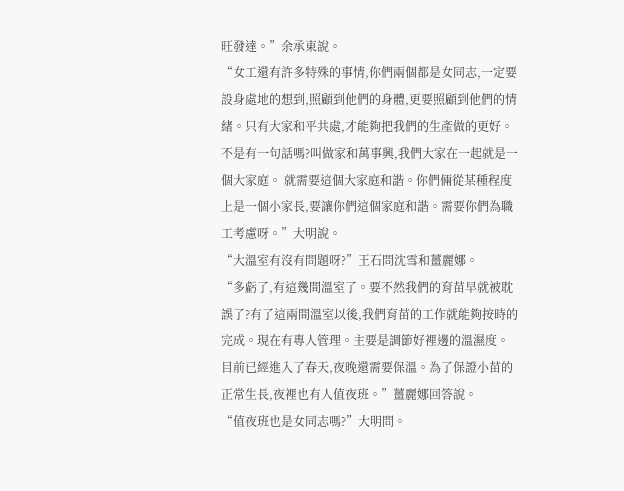旺發達。”余承東說。
“女工還有許多特殊的事情,你們兩個都是女同志,一定要設身處地的想到,照顧到他們的身體,更要照顧到他們的情緒。只有大家和平共處,才能夠把我們的生產做的更好。不是有一句話嗎?叫做家和萬事興,我們大家在一起就是一個大家庭。 就需要這個大家庭和諧。你們倆從某種程度上是一個小家長,要讓你們這個家庭和諧。需要你們為職工考慮呀。”大明說。
“大溫室有沒有問題呀?”王石問沈雪和薑麗娜。
“多虧了,有這幾間溫室了。要不然我們的育苗早就被耽誤了?有了這兩間溫室以後,我們育苗的工作就能夠按時的完成。現在有專人管理。主要是調節好裡邊的溫濕度。目前已經進入了春天,夜晚還需要保溫。為了保證小苗的正常生長,夜裡也有人值夜班。”薑麗娜回答說。
“值夜班也是女同志嗎?”大明問。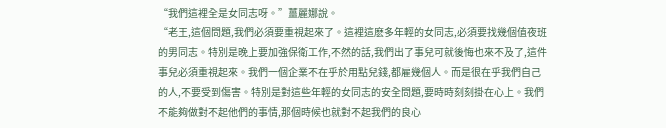“我們這裡全是女同志呀。”薑麗娜說。
“老王,這個問題,我們必須要重視起來了。這裡這麽多年輕的女同志,必須要找幾個值夜班的男同志。特別是晚上要加強保衛工作,不然的話,我們出了事兒可就後悔也來不及了,這件事兒必須重視起來。我們一個企業不在乎於用點兒錢,都雇幾個人。而是很在乎我們自己的人,不要受到傷害。特別是對這些年輕的女同志的安全問題,要時時刻刻掛在心上。我們不能夠做對不起他們的事情,那個時候也就對不起我們的良心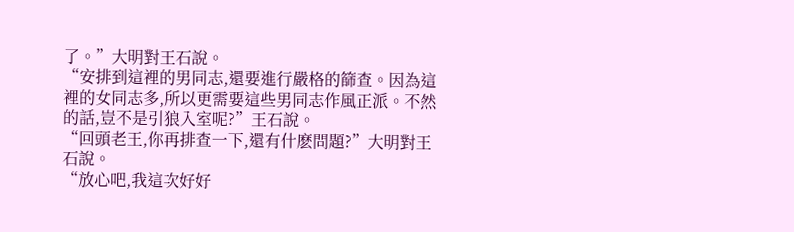了。”大明對王石說。
“安排到這裡的男同志,還要進行嚴格的篩查。因為這裡的女同志多,所以更需要這些男同志作風正派。不然的話,豈不是引狼入室呢?”王石說。
“回頭老王,你再排查一下,還有什麽問題?”大明對王石說。
“放心吧,我這次好好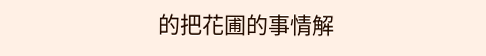的把花圃的事情解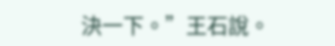決一下。”王石說。